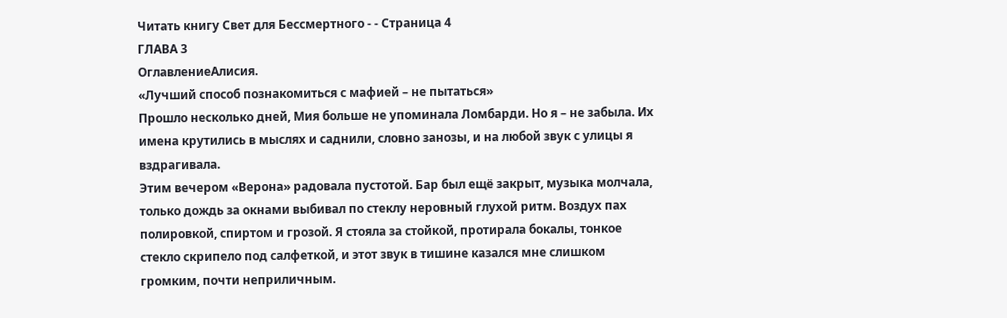Читать книгу Свет для Бессмертного - - Страница 4
ГЛАВА 3
ОглавлениеАлисия.
«Лучший способ познакомиться с мафией – не пытаться»
Прошло несколько дней, Мия больше не упоминала Ломбарди. Но я – не забыла. Их имена крутились в мыслях и саднили, словно занозы, и на любой звук с улицы я вздрагивала.
Этим вечером «Верона» радовала пустотой. Бар был ещё закрыт, музыка молчала, только дождь за окнами выбивал по стеклу неровный глухой ритм. Воздух пах полировкой, спиртом и грозой. Я стояла за стойкой, протирала бокалы, тонкое стекло скрипело под салфеткой, и этот звук в тишине казался мне слишком громким, почти неприличным.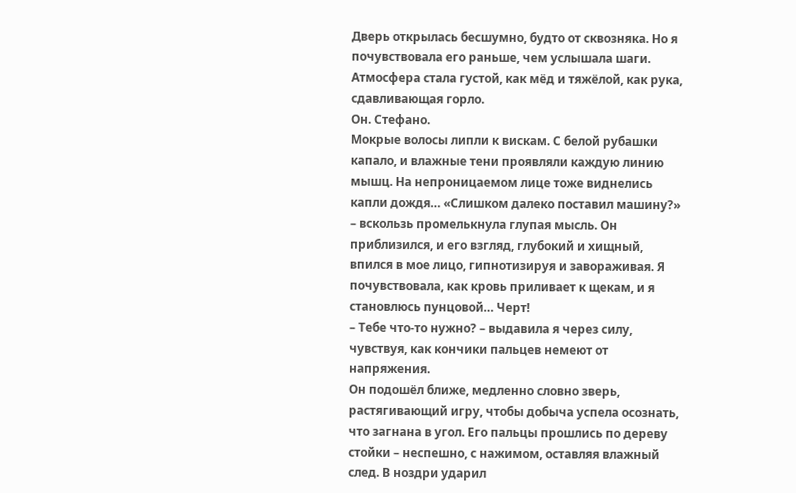Дверь открылась бесшумно, будто от сквозняка. Но я почувствовала его раньше, чем услышала шаги. Атмосфера стала густой, как мёд и тяжёлой, как рука, сдавливающая горло.
Он. Стефано.
Мокрые волосы липли к вискам. С белой рубашки капало, и влажные тени проявляли каждую линию мышц. На непроницаемом лице тоже виднелись капли дождя… «Слишком далеко поставил машину?» – вскользь промелькнула глупая мысль. Он приблизился, и его взгляд, глубокий и хищный, впился в мое лицо, гипнотизируя и завораживая. Я почувствовала, как кровь приливает к щекам, и я становлюсь пунцовой… Черт!
– Тебе что-то нужно? – выдавила я через силу, чувствуя, как кончики пальцев немеют от напряжения.
Он подошёл ближе, медленно словно зверь, растягивающий игру, чтобы добыча успела осознать, что загнана в угол. Его пальцы прошлись по дереву стойки – неспешно, с нажимом, оставляя влажный след. В ноздри ударил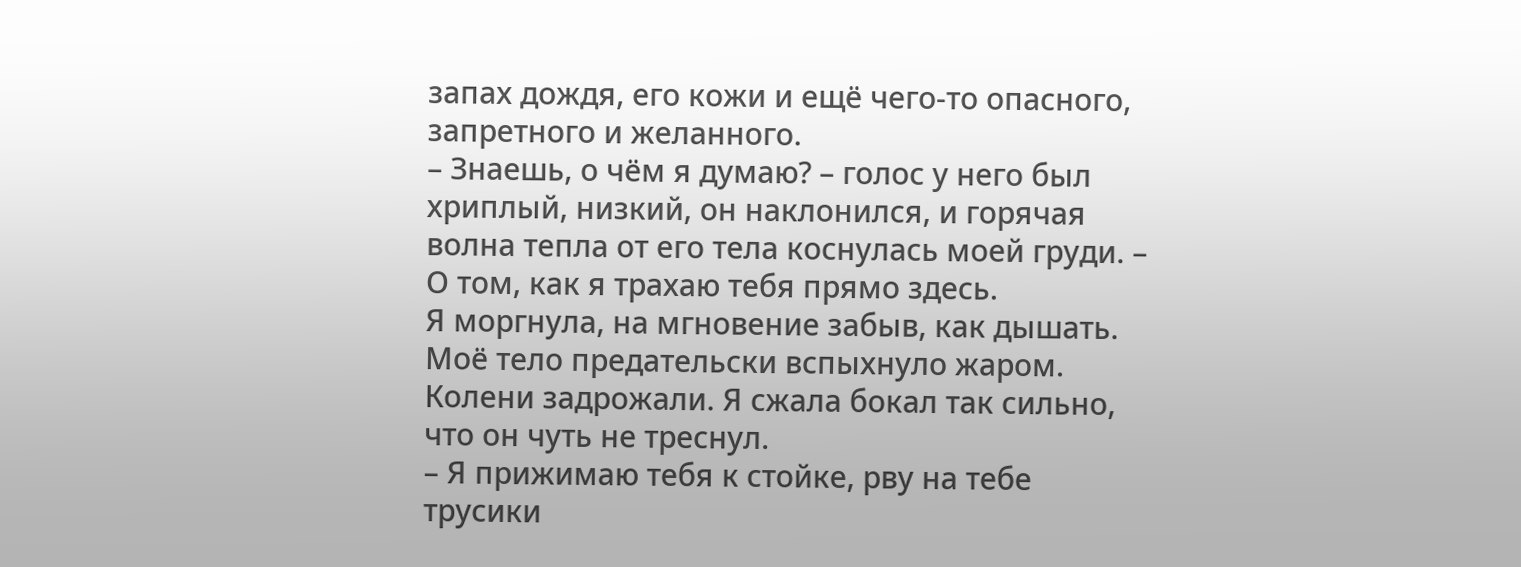запах дождя, его кожи и ещё чего-то опасного, запретного и желанного.
– Знаешь, о чём я думаю? – голос у него был хриплый, низкий, он наклонился, и горячая волна тепла от его тела коснулась моей груди. – О том, как я трахаю тебя прямо здесь.
Я моргнула, на мгновение забыв, как дышать. Моё тело предательски вспыхнуло жаром. Колени задрожали. Я сжала бокал так сильно, что он чуть не треснул.
– Я прижимаю тебя к стойке, рву на тебе трусики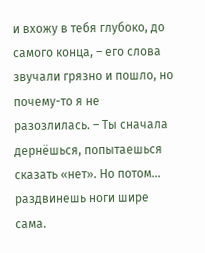и вхожу в тебя глубоко, до самого конца, – его слова звучали грязно и пошло, но почему-то я не разозлилась. – Ты сначала дернёшься, попытаешься сказать «нет». Но потом… раздвинешь ноги шире сама.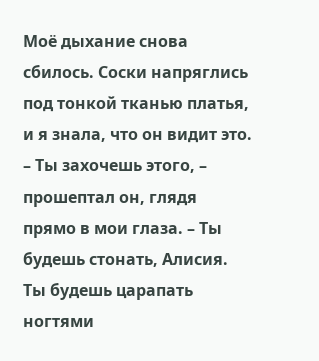Моё дыхание снова сбилось. Соски напряглись под тонкой тканью платья, и я знала, что он видит это.
– Ты захочешь этого, – прошептал он, глядя прямо в мои глаза. – Ты будешь стонать, Алисия. Ты будешь царапать ногтями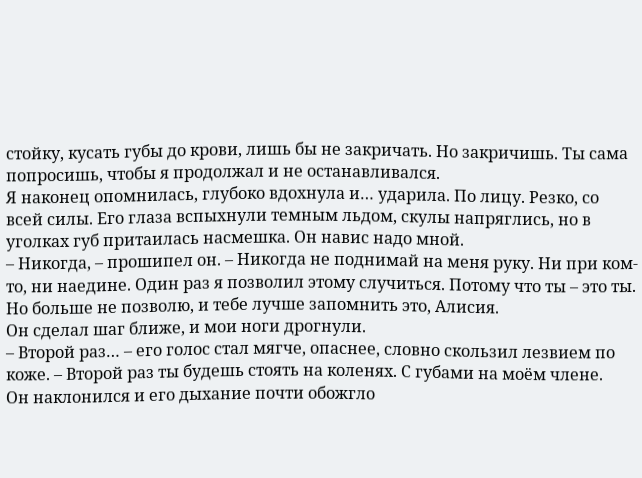стойку, кусать губы до крови, лишь бы не закричать. Но закричишь. Ты сама попросишь, чтобы я продолжал и не останавливался.
Я наконец опомнилась, глубоко вдохнула и… ударила. По лицу. Резко, со всей силы. Его глаза вспыхнули темным льдом, скулы напряглись, но в уголках губ притаилась насмешка. Он навис надо мной.
– Никогда, – прошипел он. – Никогда не поднимай на меня руку. Ни при ком-то, ни наедине. Один раз я позволил этому случиться. Потому что ты – это ты. Но больше не позволю, и тебе лучше запомнить это, Алисия.
Он сделал шаг ближе, и мои ноги дрогнули.
– Второй раз… – его голос стал мягче, опаснее, словно скользил лезвием по коже. – Второй раз ты будешь стоять на коленях. С губами на моём члене.
Он наклонился и его дыхание почти обожгло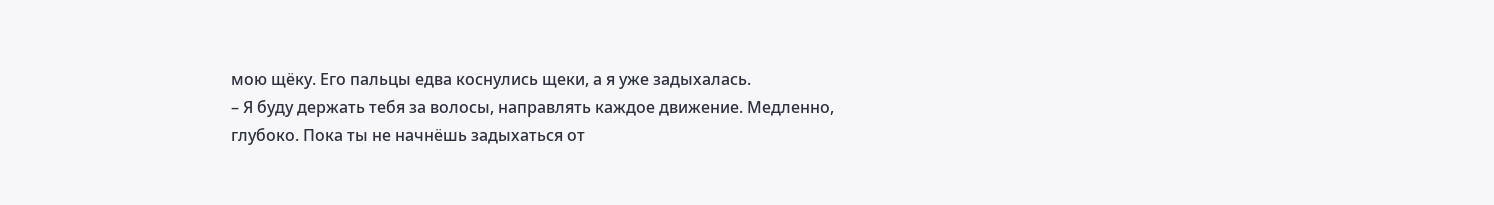мою щёку. Его пальцы едва коснулись щеки, а я уже задыхалась.
– Я буду держать тебя за волосы, направлять каждое движение. Медленно, глубоко. Пока ты не начнёшь задыхаться от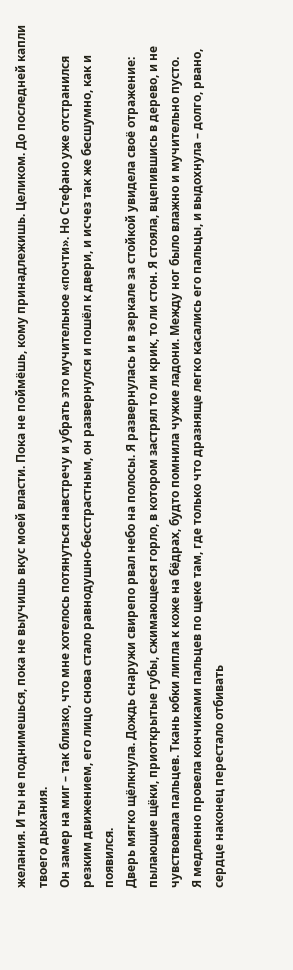желания. И ты не поднимешься, пока не выучишь вкус моей власти. Пока не поймёшь, кому принадлежишь. Целиком. До последней капли твоего дыхания.
Он замер на миг – так близко, что мне хотелось потянуться навстречу и убрать это мучительное «почти». Но Стефано уже отстранился резким движением, его лицо снова стало равнодушно-бесстрастным, он развернулся и пошёл к двери, и исчез так же бесшумно, как и появился.
Дверь мягко щёлкнула. Дождь снаружи свирепо рвал небо на полосы. Я развернулась и в зеркале за стойкой увидела своё отражение: пылающие щёки, приоткрытые губы, сжимающееся горло, в котором застрял то ли крик, то ли стон. Я стояла, вцепившись в дерево, и не чувствовала пальцев. Ткань юбки липла к коже на бёдрах, будто помнила чужие ладони. Между ног было влажно и мучительно пусто.
Я медленно провела кончиками пальцев по щеке там, где только что дразняще легко касались его пальцы, и выдохнула – долго, рвано, сердце наконец перестало отбивать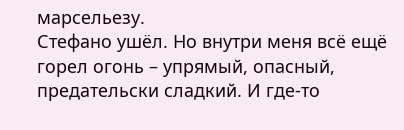марсельезу.
Стефано ушёл. Но внутри меня всё ещё горел огонь – упрямый, опасный, предательски сладкий. И где-то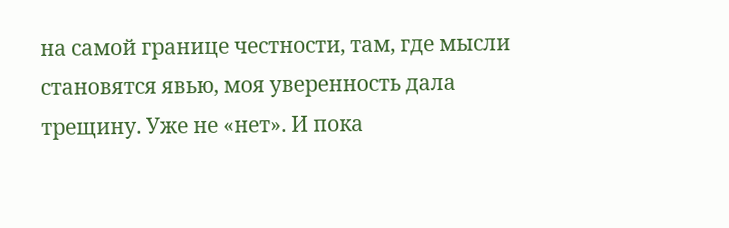на самой границе честности, там, где мысли становятся явью, моя уверенность дала трещину. Уже не «нет». И пока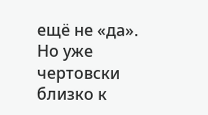ещё не «да». Но уже чертовски близко к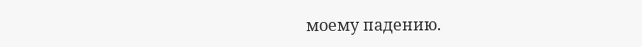моему падению.